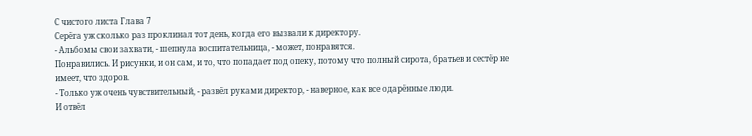С чистого листа Глава 7
Серёга уж сколько раз проклинал тот день, когда его вызвали к директору.
- Альбомы свои захвати, - шепнула воспитательница, - может, понравятся.
Понравились. И рисунки, и он сам, и то, что попадает под опеку, потому что полный сирота, братьев и сестёр не имеет, что здоров.
- Только уж очень чувствительный, - развёл руками директор, - наверное, как все одарённые люди.
И отвёл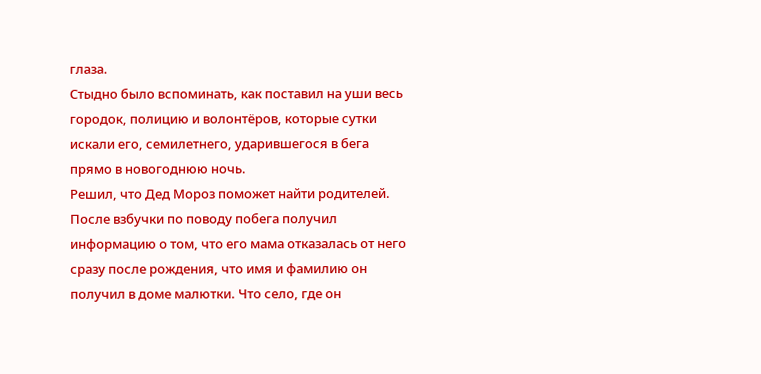глаза.
Стыдно было вспоминать, как поставил на уши весь городок, полицию и волонтёров, которые сутки искали его, семилетнего, ударившегося в бега прямо в новогоднюю ночь.
Решил, что Дед Мороз поможет найти родителей.
После взбучки по поводу побега получил информацию о том, что его мама отказалась от него сразу после рождения, что имя и фамилию он получил в доме малютки. Что село, где он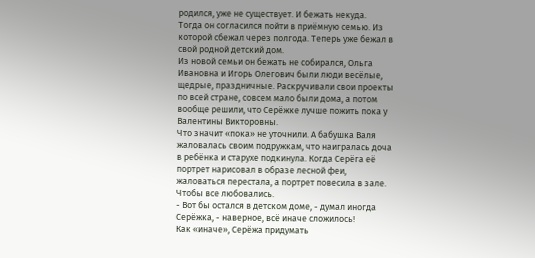родился, уже не существует. И бежать некуда.
Тогда он согласился пойти в приёмную семью. Из которой сбежал через полгода. Теперь уже бежал в свой родной детский дом.
Из новой семьи он бежать не собирался, Ольга Ивановна и Игорь Олегович были люди весёлые, щедрые, праздничные. Раскручивали свои проекты по всей стране, совсем мало были дома, а потом вообще решили, что Серёжке лучше пожить пока у Валентины Викторовны.
Что значит «пока» не уточнили. А бабушка Валя жаловалась своим подружкам, что наигралась доча в ребёнка и старухе подкинула. Когда Серёга её портрет нарисовал в образе лесной феи, жаловаться перестала, а портрет повесила в зале. Чтобы все любовались.
- Вот бы остался в детском доме, - думал иногда Серёжка, - наверное, всё иначе сложилось!
Как «иначе», Серёжа придумать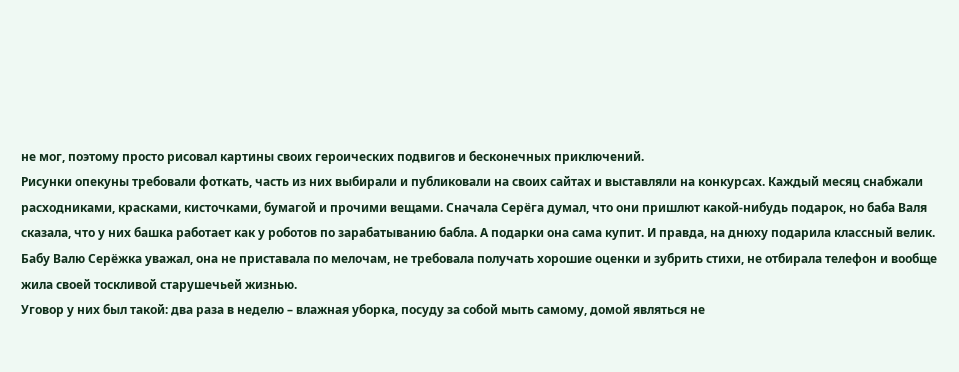не мог, поэтому просто рисовал картины своих героических подвигов и бесконечных приключений.
Рисунки опекуны требовали фоткать, часть из них выбирали и публиковали на своих сайтах и выставляли на конкурсах. Каждый месяц снабжали расходниками, красками, кисточками, бумагой и прочими вещами. Сначала Серёга думал, что они пришлют какой-нибудь подарок, но баба Валя сказала, что у них башка работает как у роботов по зарабатыванию бабла. А подарки она сама купит. И правда, на днюху подарила классный велик.
Бабу Валю Серёжка уважал, она не приставала по мелочам, не требовала получать хорошие оценки и зубрить стихи, не отбирала телефон и вообще жила своей тоскливой старушечьей жизнью.
Уговор у них был такой: два раза в неделю – влажная уборка, посуду за собой мыть самому, домой являться не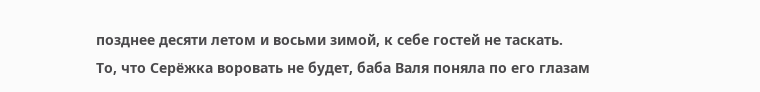позднее десяти летом и восьми зимой, к себе гостей не таскать.
То, что Серёжка воровать не будет, баба Валя поняла по его глазам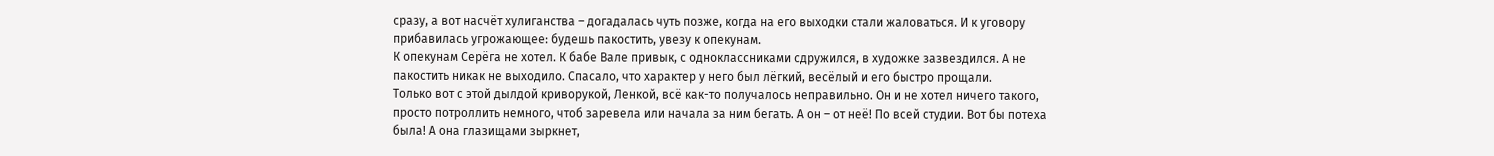сразу, а вот насчёт хулиганства – догадалась чуть позже, когда на его выходки стали жаловаться. И к уговору прибавилась угрожающее: будешь пакостить, увезу к опекунам.
К опекунам Серёга не хотел. К бабе Вале привык, с одноклассниками сдружился, в художке зазвездился. А не пакостить никак не выходило. Спасало, что характер у него был лёгкий, весёлый и его быстро прощали.
Только вот с этой дылдой криворукой, Ленкой, всё как-то получалось неправильно. Он и не хотел ничего такого, просто потроллить немного, чтоб заревела или начала за ним бегать. А он – от неё! По всей студии. Вот бы потеха была! А она глазищами зыркнет,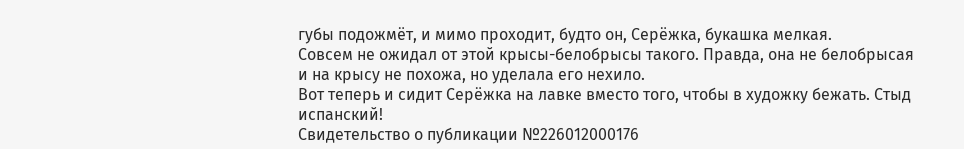губы подожмёт, и мимо проходит, будто он, Серёжка, букашка мелкая.
Совсем не ожидал от этой крысы-белобрысы такого. Правда, она не белобрысая и на крысу не похожа, но уделала его нехило.
Вот теперь и сидит Серёжка на лавке вместо того, чтобы в художку бежать. Стыд испанский!
Свидетельство о публикации №226012000176